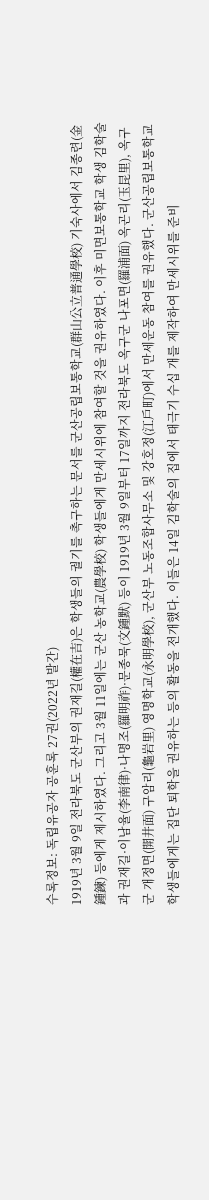수록정보: 독립유공자 공훈록 27권(2022년 발간)
1919년 3월 9일 전라북도 군산부의 권재길(權在吉)은 학생들의 궐기를 촉구하는 문서를 군산공립보통학교(群山公立普通學校) 기숙사에서 김종련(金鍾鍊) 등에게 제시하였다. 그리고 3월 11일에는 군산 농학교(農學校) 학생들에게 만세시위에 참여할 것을 권유하였다. 이후 미면보통학교 학생 김학술과 권재길·이남율(李南律)·나명조(羅明祚)·문종묵(文鍾默) 등이 1919년 3월 9일부터 17일까지 전라북도 옥구군 나포면(羅浦面) 옥곤리(玉昆里), 옥구군 개정면(開井面) 구암리(龜岩里) 영명학교(永明學校), 군산부 노동조합사무소 및 강호정(江戶町)에서 만세운동 참여를 권유했다. 군산공립보통학교 학생들에게는 집단 퇴학을 권유하는 등의 활동을 전개했다. 이들은 14일 김학술의 집에서 태극기 수십 개를 제작하여 만세시위를 준비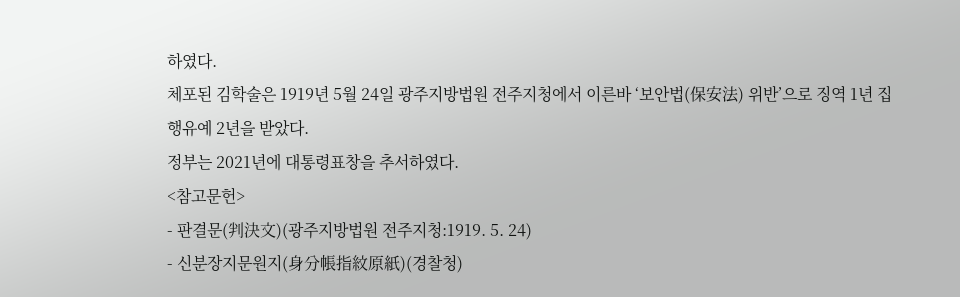하였다.
체포된 김학술은 1919년 5월 24일 광주지방법원 전주지청에서 이른바 ‘보안법(保安法) 위반’으로 징역 1년 집행유예 2년을 받았다.
정부는 2021년에 대통령표창을 추서하였다.
<참고문헌>
- 판결문(判決文)(광주지방법원 전주지청:1919. 5. 24)
- 신분장지문원지(身分帳指紋原紙)(경찰청)